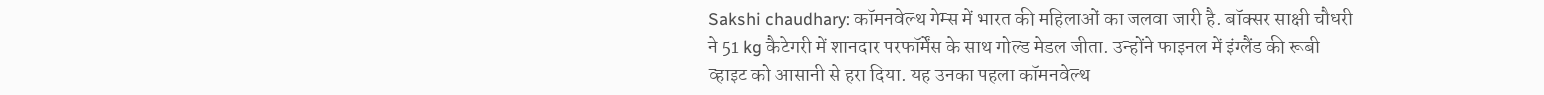Sakshi chaudhary: कॉमनवेल्थ गेम्स में भारत की महिलाओं का जलवा जारी है. बॉक्सर साक्षी चौधरी ने 51 kg कैटेगरी में शानदार परफॉर्मेंस के साथ गोल्ड मेडल जीता. उन्होंने फाइनल में इंग्लैंड की रूबी व्हाइट को आसानी से हरा दिया. यह उनका पहला कॉमनवेल्थ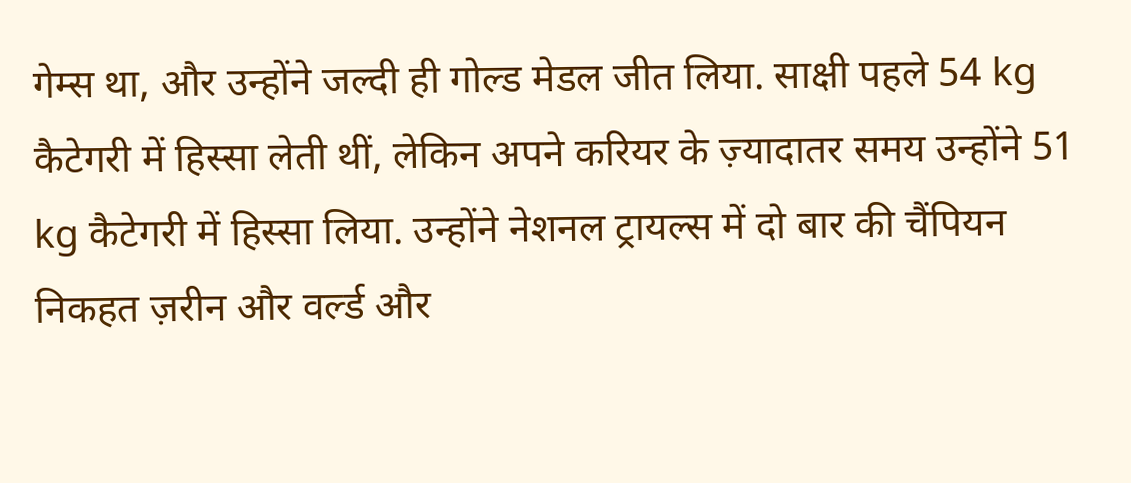गेम्स था, और उन्होंने जल्दी ही गोल्ड मेडल जीत लिया. साक्षी पहले 54 kg कैटेगरी में हिस्सा लेती थीं, लेकिन अपने करियर के ज़्यादातर समय उन्होंने 51 kg कैटेगरी में हिस्सा लिया. उन्होंने नेशनल ट्रायल्स में दो बार की चैंपियन निकहत ज़रीन और वर्ल्ड और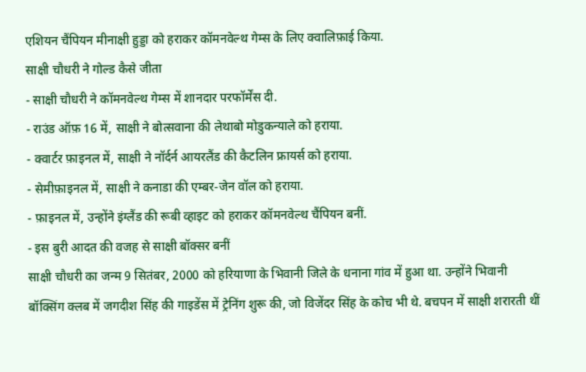एशियन चैंपियन मीनाक्षी हुड्डा को हराकर कॉमनवेल्थ गेम्स के लिए क्वालिफ़ाई किया.
साक्षी चौधरी ने गोल्ड कैसे जीता
- साक्षी चौधरी ने कॉमनवेल्थ गेम्स में शानदार परफॉर्मेंस दी.
- राउंड ऑफ़ 16 में, साक्षी ने बोत्सवाना की लेथाबो मोडुकन्याले को हराया.
- क्वार्टर फ़ाइनल में, साक्षी ने नॉर्दर्न आयरलैंड की कैटलिन फ्रायर्स को हराया.
- सेमीफ़ाइनल में, साक्षी ने कनाडा की एम्बर-जेन वॉल को हराया.
- फ़ाइनल में, उन्होंने इंग्लैंड की रूबी व्हाइट को हराकर कॉमनवेल्थ चैंपियन बनीं.
- इस बुरी आदत की वजह से साक्षी बॉक्सर बनीं
साक्षी चौधरी का जन्म 9 सितंबर, 2000 को हरियाणा के भिवानी जिले के धनाना गांव में हुआ था. उन्होंने भिवानी बॉक्सिंग क्लब में जगदीश सिंह की गाइडेंस में ट्रेनिंग शुरू की, जो विजेंदर सिंह के कोच भी थे. बचपन में साक्षी शरारती थीं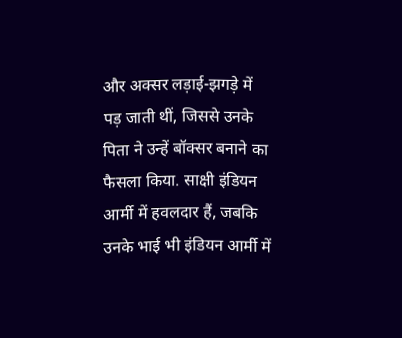और अक्सर लड़ाई-झगड़े में पड़ जाती थीं, जिससे उनके पिता ने उन्हें बॉक्सर बनाने का फैसला किया. साक्षी इंडियन आर्मी में हवलदार हैं, जबकि उनके भाई भी इंडियन आर्मी में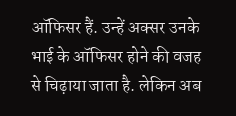ऑफिसर हैं. उन्हें अक्सर उनके भाई के ऑफिसर होने की वजह से चिढ़ाया जाता है. लेकिन अब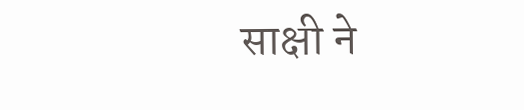साक्षी ने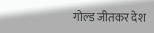गोल्ड जीतकर देश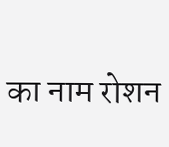का नाम रोशन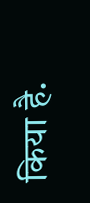किया है.